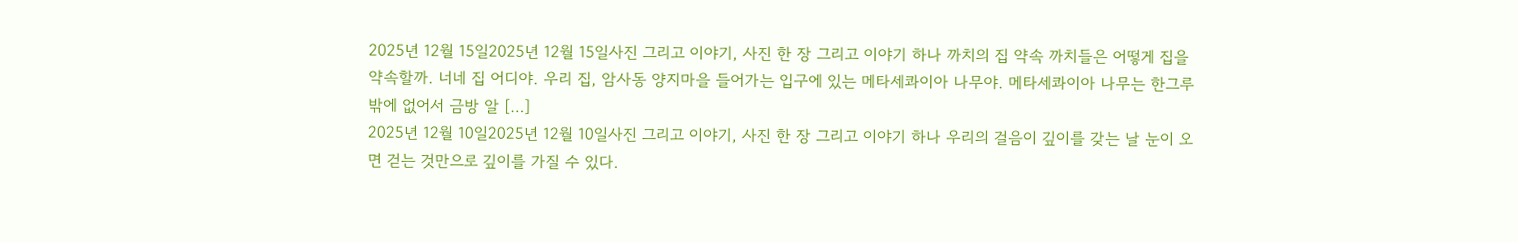2025년 12월 15일2025년 12월 15일사진 그리고 이야기, 사진 한 장 그리고 이야기 하나 까치의 집 약속 까치들은 어떻게 집을 약속할까. 너네 집 어디야. 우리 집, 암사동 양지마을 들어가는 입구에 있는 메타세콰이아 나무야. 메타세콰이아 나무는 한그루밖에 없어서 금방 알 […]
2025년 12월 10일2025년 12월 10일사진 그리고 이야기, 사진 한 장 그리고 이야기 하나 우리의 걸음이 깊이를 갖는 날 눈이 오면 걷는 것만으로 깊이를 가질 수 있다.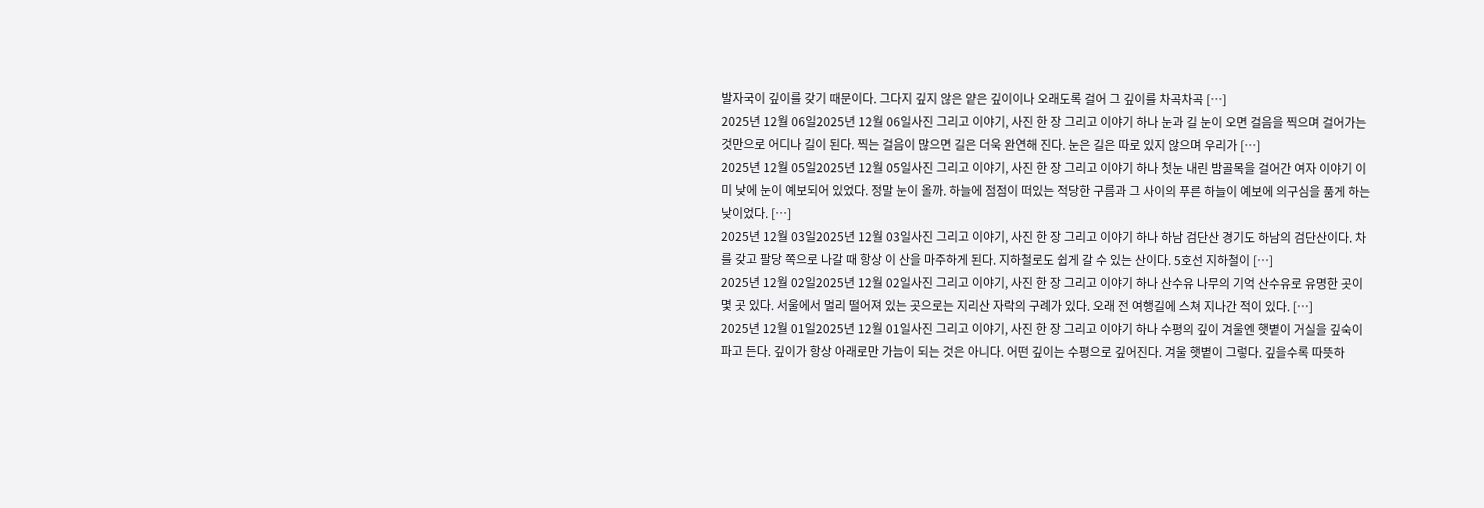발자국이 깊이를 갖기 때문이다. 그다지 깊지 않은 얕은 깊이이나 오래도록 걸어 그 깊이를 차곡차곡 […]
2025년 12월 06일2025년 12월 06일사진 그리고 이야기, 사진 한 장 그리고 이야기 하나 눈과 길 눈이 오면 걸음을 찍으며 걸어가는 것만으로 어디나 길이 된다. 찍는 걸음이 많으면 길은 더욱 완연해 진다. 눈은 길은 따로 있지 않으며 우리가 […]
2025년 12월 05일2025년 12월 05일사진 그리고 이야기, 사진 한 장 그리고 이야기 하나 첫눈 내린 밤골목을 걸어간 여자 이야기 이미 낮에 눈이 예보되어 있었다. 정말 눈이 올까. 하늘에 점점이 떠있는 적당한 구름과 그 사이의 푸른 하늘이 예보에 의구심을 품게 하는 낮이었다. […]
2025년 12월 03일2025년 12월 03일사진 그리고 이야기, 사진 한 장 그리고 이야기 하나 하남 검단산 경기도 하남의 검단산이다. 차를 갖고 팔당 쪽으로 나갈 때 항상 이 산을 마주하게 된다. 지하철로도 쉽게 갈 수 있는 산이다. 5호선 지하철이 […]
2025년 12월 02일2025년 12월 02일사진 그리고 이야기, 사진 한 장 그리고 이야기 하나 산수유 나무의 기억 산수유로 유명한 곳이 몇 곳 있다. 서울에서 멀리 떨어져 있는 곳으로는 지리산 자락의 구례가 있다. 오래 전 여행길에 스쳐 지나간 적이 있다. […]
2025년 12월 01일2025년 12월 01일사진 그리고 이야기, 사진 한 장 그리고 이야기 하나 수평의 깊이 겨울엔 햇볕이 거실을 깊숙이 파고 든다. 깊이가 항상 아래로만 가늠이 되는 것은 아니다. 어떤 깊이는 수평으로 깊어진다. 겨울 햇볕이 그렇다. 깊을수록 따뜻하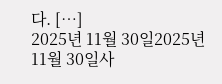다. […]
2025년 11월 30일2025년 11월 30일사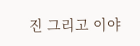진 그리고 이야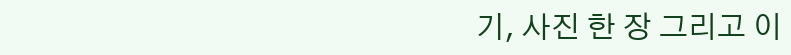기, 사진 한 장 그리고 이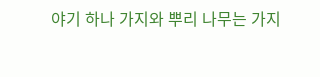야기 하나 가지와 뿌리 나무는 가지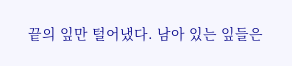끝의 잎만 털어냈다. 남아 있는 잎들은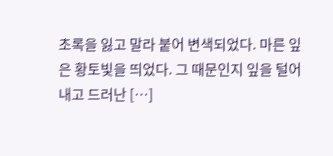초록을 잃고 말라 붙어 변색되었다. 마른 잎은 황토빛을 띄었다. 그 때문인지 잎을 털어내고 드러난 […]